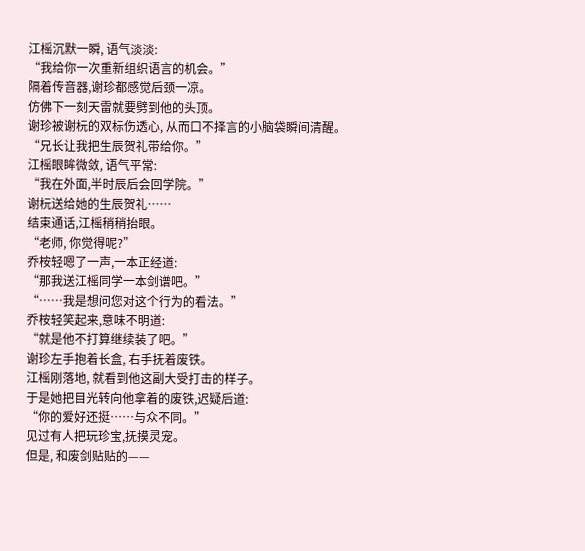江榣沉默一瞬, 语气淡淡:
“我给你一次重新组织语言的机会。”
隔着传音器,谢珍都感觉后颈一凉。
仿佛下一刻天雷就要劈到他的头顶。
谢珍被谢杬的双标伤透心, 从而口不择言的小脑袋瞬间清醒。
“兄长让我把生辰贺礼带给你。”
江榣眼眸微敛, 语气平常:
“我在外面,半时辰后会回学院。”
谢杬送给她的生辰贺礼……
结束通话,江榣稍稍抬眼。
“老师, 你觉得呢?”
乔桉轻嗯了一声,一本正经道:
“那我送江榣同学一本剑谱吧。”
“……我是想问您对这个行为的看法。”
乔桉轻笑起来,意味不明道:
“就是他不打算继续装了吧。”
谢珍左手抱着长盒, 右手抚着废铁。
江榣刚落地, 就看到他这副大受打击的样子。
于是她把目光转向他拿着的废铁,迟疑后道:
“你的爱好还挺……与众不同。”
见过有人把玩珍宝,抚摸灵宠。
但是, 和废剑贴贴的——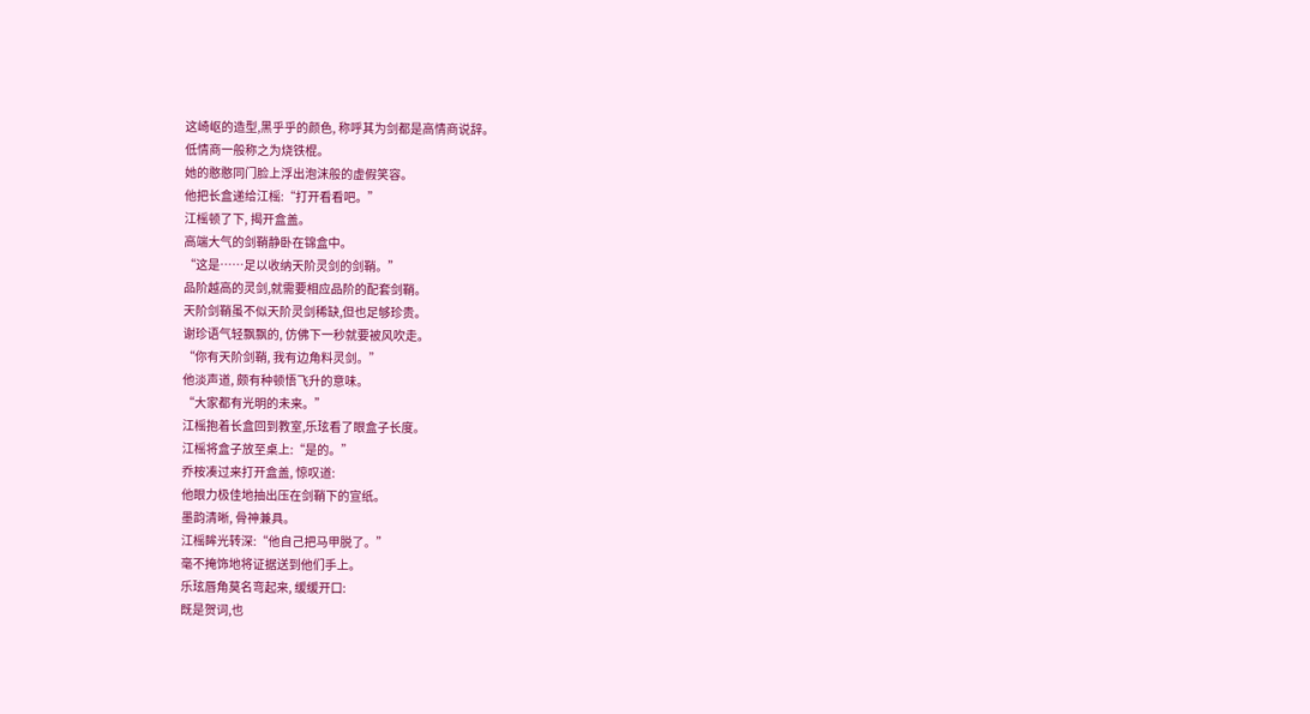这崎岖的造型,黑乎乎的颜色, 称呼其为剑都是高情商说辞。
低情商一般称之为烧铁棍。
她的憨憨同门脸上浮出泡沫般的虚假笑容。
他把长盒递给江榣:“打开看看吧。”
江榣顿了下, 揭开盒盖。
高端大气的剑鞘静卧在锦盒中。
“这是……足以收纳天阶灵剑的剑鞘。”
品阶越高的灵剑,就需要相应品阶的配套剑鞘。
天阶剑鞘虽不似天阶灵剑稀缺,但也足够珍贵。
谢珍语气轻飘飘的, 仿佛下一秒就要被风吹走。
“你有天阶剑鞘, 我有边角料灵剑。”
他淡声道, 颇有种顿悟飞升的意味。
“大家都有光明的未来。”
江榣抱着长盒回到教室,乐玹看了眼盒子长度。
江榣将盒子放至桌上:“是的。”
乔桉凑过来打开盒盖, 惊叹道:
他眼力极佳地抽出压在剑鞘下的宣纸。
墨韵清晰, 骨神兼具。
江榣眸光转深:“他自己把马甲脱了。”
毫不掩饰地将证据送到他们手上。
乐玹唇角莫名弯起来, 缓缓开口:
既是贺词,也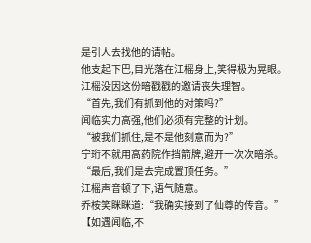是引人去找他的请帖。
他支起下巴,目光落在江榣身上,笑得极为晃眼。
江榣没因这份暗戳戳的邀请丧失理智。
“首先,我们有抓到他的对策吗?”
闻临实力高强,他们必须有完整的计划。
“被我们抓住,是不是他刻意而为?”
宁珩不就用高药院作挡箭牌,避开一次次暗杀。
“最后,我们是去完成置顶任务。”
江榣声音顿了下,语气随意。
乔桉笑眯眯道:“我确实接到了仙尊的传音。”
【如遇闻临,不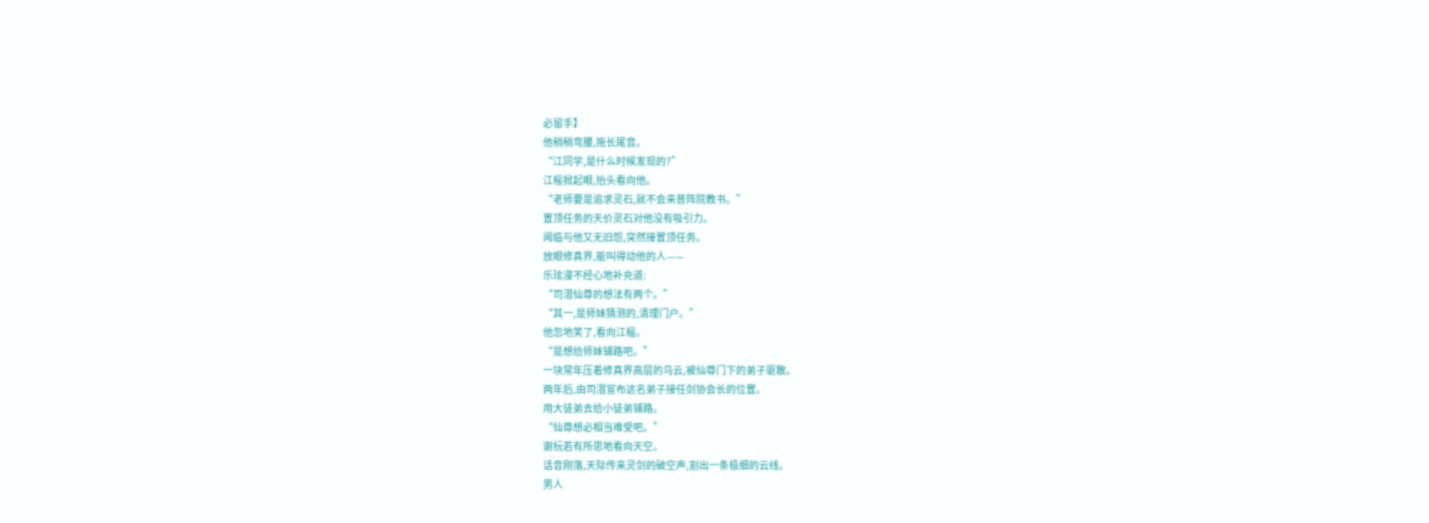必留手】
他稍稍弯腰,拖长尾音。
“江同学,是什么时候发现的?”
江榣掀起眼,抬头看向他。
“老师要是追求灵石,就不会来普阵院教书。”
置顶任务的天价灵石对他没有吸引力。
闻临与他又无旧怨,突然接置顶任务。
放眼修真界,能叫得动他的人——
乐玹漫不经心地补充道:
“司漝仙尊的想法有两个。”
“其一,是师妹猜测的,清理门户。”
他忽地笑了,看向江榣。
“是想给师妹铺路吧。”
一块常年压着修真界高层的乌云,被仙尊门下的弟子驱散。
两年后,由司漝宣布这名弟子接任剑协会长的位置。
用大徒弟去给小徒弟铺路。
“仙尊想必相当难受吧。”
谢杬若有所思地看向天空。
话音刚落,天际传来灵剑的破空声,割出一条极细的云线。
男人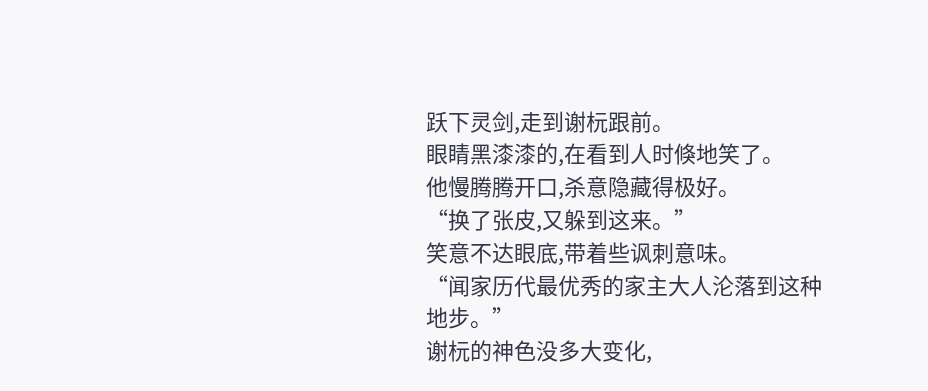跃下灵剑,走到谢杬跟前。
眼睛黑漆漆的,在看到人时倏地笑了。
他慢腾腾开口,杀意隐藏得极好。
“换了张皮,又躲到这来。”
笑意不达眼底,带着些讽刺意味。
“闻家历代最优秀的家主大人沦落到这种地步。”
谢杬的神色没多大变化,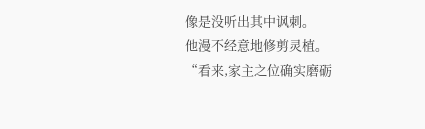像是没听出其中讽刺。
他漫不经意地修剪灵植。
“看来,家主之位确实磨砺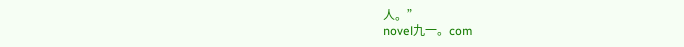人。”
novel九一。com